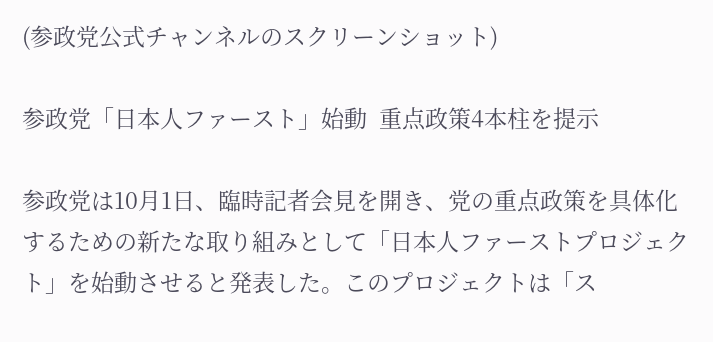(参政党公式チャンネルのスクリーンショット)

参政党「日本人ファースト」始動  重点政策4本柱を提示

参政党は10月1日、臨時記者会見を開き、党の重点政策を具体化するための新たな取り組みとして「日本人ファーストプロジェクト」を始動させると発表した。このプロジェクトは「ス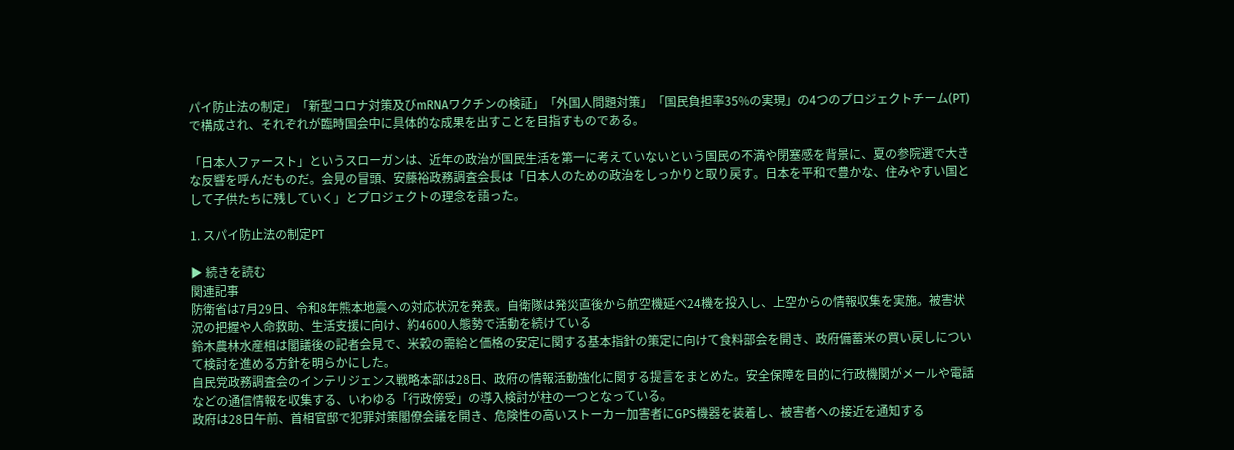パイ防止法の制定」「新型コロナ対策及びmRNAワクチンの検証」「外国人問題対策」「国民負担率35%の実現」の4つのプロジェクトチーム(PT)で構成され、それぞれが臨時国会中に具体的な成果を出すことを目指すものである。

「日本人ファースト」というスローガンは、近年の政治が国民生活を第一に考えていないという国民の不満や閉塞感を背景に、夏の参院選で大きな反響を呼んだものだ。会見の冒頭、安藤裕政務調査会長は「日本人のための政治をしっかりと取り戻す。日本を平和で豊かな、住みやすい国として子供たちに残していく」とプロジェクトの理念を語った。

1. スパイ防止法の制定PT

▶ 続きを読む
関連記事
防衛省は7月29日、令和8年熊本地震への対応状況を発表。自衛隊は発災直後から航空機延べ24機を投入し、上空からの情報収集を実施。被害状況の把握や人命救助、生活支援に向け、約4600人態勢で活動を続けている
鈴木農林水産相は閣議後の記者会見で、米穀の需給と価格の安定に関する基本指針の策定に向けて食料部会を開き、政府備蓄米の買い戻しについて検討を進める方針を明らかにした。
自民党政務調査会のインテリジェンス戦略本部は28日、政府の情報活動強化に関する提言をまとめた。安全保障を目的に行政機関がメールや電話などの通信情報を収集する、いわゆる「行政傍受」の導入検討が柱の一つとなっている。
政府は28日午前、首相官邸で犯罪対策閣僚会議を開き、危険性の高いストーカー加害者にGPS機器を装着し、被害者への接近を通知する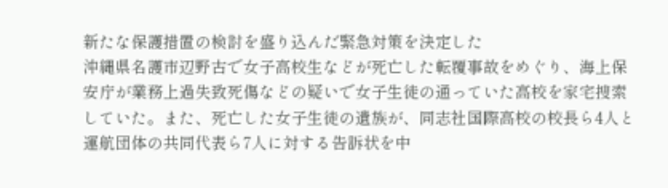新たな保護措置の検討を盛り込んだ緊急対策を決定した
沖縄県名護市辺野古で女子高校生などが死亡した転覆事故をめぐり、海上保安庁が業務上過失致死傷などの疑いで女子生徒の通っていた高校を家宅捜索していた。また、死亡した女子生徒の遺族が、同志社国際高校の校長ら4人と運航団体の共同代表ら7人に対する告訴状を中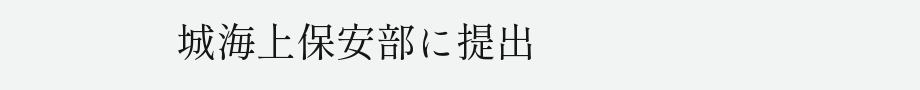城海上保安部に提出